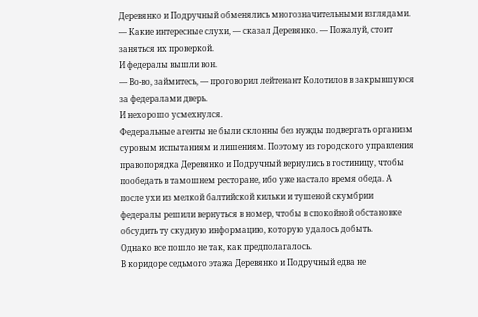Деревянко и Подручный обменялись многозначительными взглядами.
— Какие интересные слухи, — сказал Деревянко. — Пожалуй, стоит заняться их проверкой.
И федералы вышли вон.
— Во-во, займитесь, — проговорил лейтенант Колотилов в закрывшуюся за федералами дверь.
И нехорошо усмехнулся.
Федеральные агенты не были склонны без нужды подвергать организм суровым испытаниям и лишениям. Поэтому из городского управления правопорядка Деревянко и Подручный вернулись в гостиницу, чтобы пообедать в тамошнем ресторане, ибо уже настало время обеда. А после ухи из мелкой балтийской кильки и тушеной скумбрии федералы решили вернуться в номер, чтобы в спокойной обстановке обсудить ту скудную информацию, которую удалось добыть.
Однако все пошло не так, как предполагалось.
В коридоре седьмого этажа Деревянко и Подручный едва не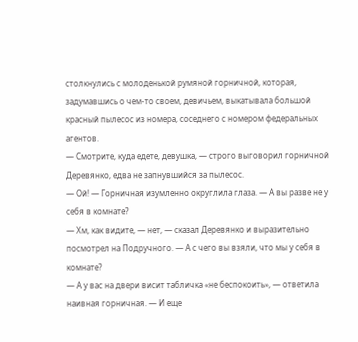столкнулись с молоденькой румяной горничной, которая, задумавшись о чем-то своем, девичьем, выкатывала большой красный пылесос из номера, соседнего с номером федеральных агентов.
— Смотрите, куда едете, девушка, — строго выговорил горничной Деревянко, едва не запнувшийся за пылесос.
— Ой! — Горничная изумленно округлила глаза. — А вы разве не у себя в комнате?
— Хм, как видите, — нет, — сказал Деревянко и выразительно посмотрел на Подручного. — А с чего вы взяли, что мы у себя в комнате?
— А у вас на двери висит табличка «не беспокоить», — ответила наивная горничная. — И еще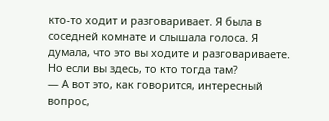кто-то ходит и разговаривает. Я была в соседней комнате и слышала голоса. Я думала, что это вы ходите и разговариваете. Но если вы здесь, то кто тогда там?
— А вот это, как говорится, интересный вопрос,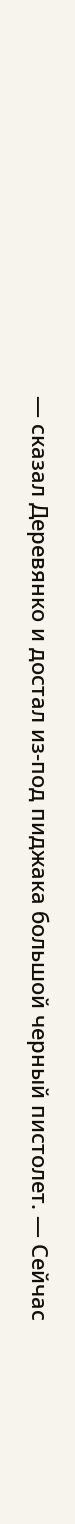— сказал Деревянко и достал из-под пиджака большой черный пистолет. — Сейчас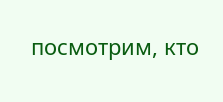посмотрим, кто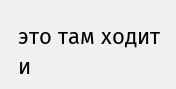это там ходит и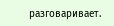разговаривает.